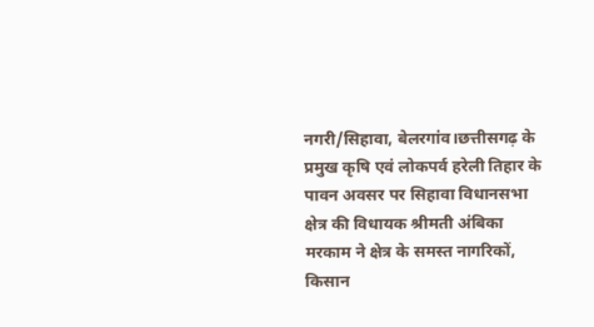नगरी/सिहावा, बेलरगांव।छत्तीसगढ़ के प्रमुख कृषि एवं लोकपर्व हरेली तिहार के पावन अवसर पर सिहावा विधानसभा क्षेत्र की विधायक श्रीमती अंबिका मरकाम ने क्षेत्र के समस्त नागरिकों, किसान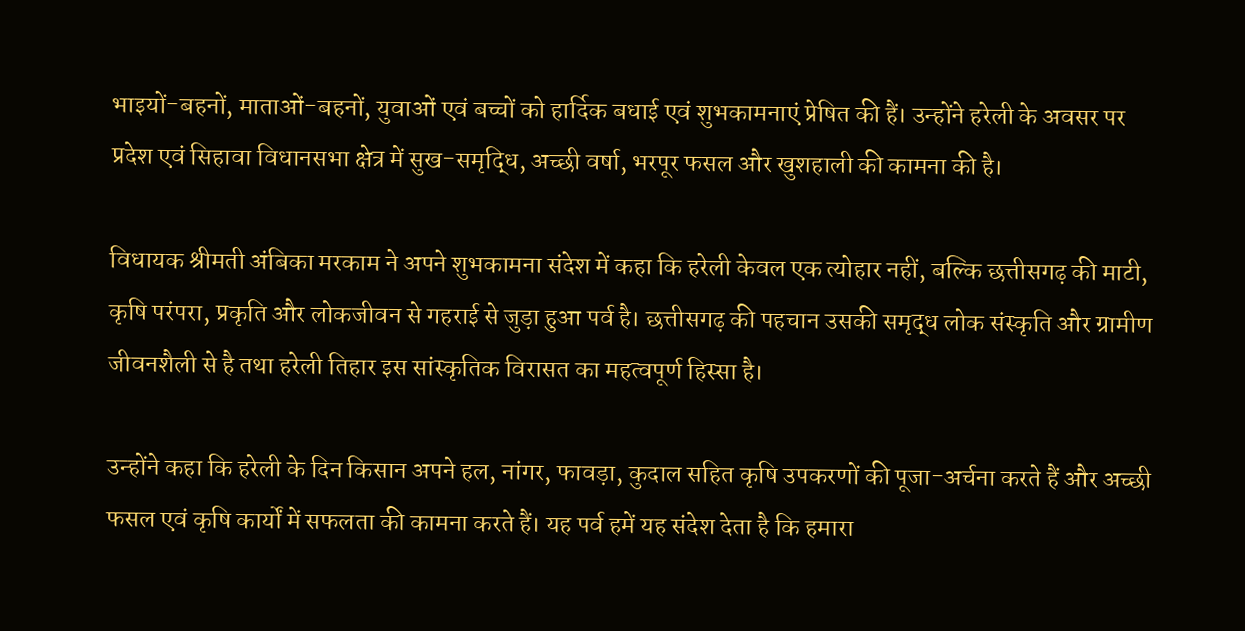भाइयों-बहनों, माताओं-बहनों, युवाओं एवं बच्चों को हार्दिक बधाई एवं शुभकामनाएं प्रेषित की हैं। उन्होंने हरेली के अवसर पर प्रदेश एवं सिहावा विधानसभा क्षेत्र में सुख-समृद्धि, अच्छी वर्षा, भरपूर फसल और खुशहाली की कामना की है।

विधायक श्रीमती अंबिका मरकाम ने अपने शुभकामना संदेश में कहा कि हरेली केवल एक त्योहार नहीं, बल्कि छत्तीसगढ़ की माटी, कृषि परंपरा, प्रकृति और लोकजीवन से गहराई से जुड़ा हुआ पर्व है। छत्तीसगढ़ की पहचान उसकी समृद्ध लोक संस्कृति और ग्रामीण जीवनशैली से है तथा हरेली तिहार इस सांस्कृतिक विरासत का महत्वपूर्ण हिस्सा है।

उन्होंने कहा कि हरेली के दिन किसान अपने हल, नांगर, फावड़ा, कुदाल सहित कृषि उपकरणों की पूजा-अर्चना करते हैं और अच्छी फसल एवं कृषि कार्यों में सफलता की कामना करते हैं। यह पर्व हमें यह संदेश देता है कि हमारा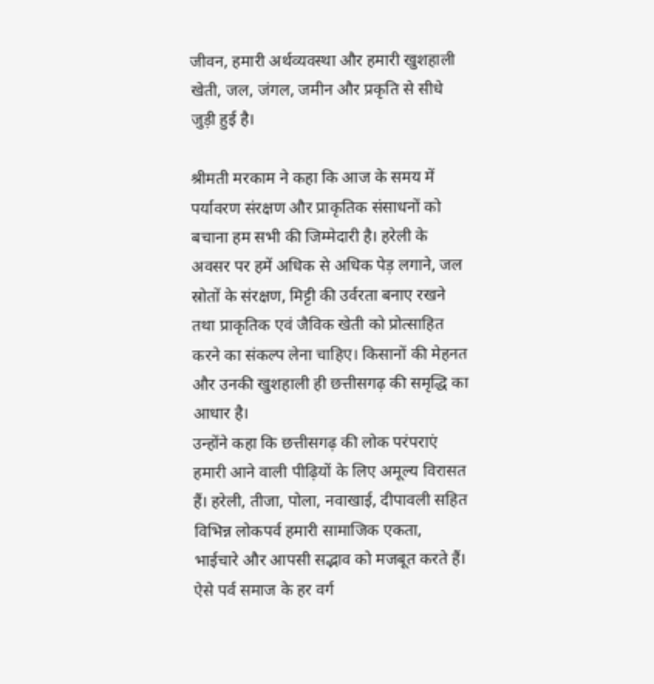जीवन, हमारी अर्थव्यवस्था और हमारी खुशहाली खेती, जल, जंगल, जमीन और प्रकृति से सीधे जुड़ी हुई है।

श्रीमती मरकाम ने कहा कि आज के समय में पर्यावरण संरक्षण और प्राकृतिक संसाधनों को बचाना हम सभी की जिम्मेदारी है। हरेली के अवसर पर हमें अधिक से अधिक पेड़ लगाने, जल स्रोतों के संरक्षण, मिट्टी की उर्वरता बनाए रखने तथा प्राकृतिक एवं जैविक खेती को प्रोत्साहित करने का संकल्प लेना चाहिए। किसानों की मेहनत और उनकी खुशहाली ही छत्तीसगढ़ की समृद्धि का आधार है।
उन्होंने कहा कि छत्तीसगढ़ की लोक परंपराएं हमारी आने वाली पीढ़ियों के लिए अमूल्य विरासत हैं। हरेली, तीजा, पोला, नवाखाई, दीपावली सहित विभिन्न लोकपर्व हमारी सामाजिक एकता, भाईचारे और आपसी सद्भाव को मजबूत करते हैं। ऐसे पर्व समाज के हर वर्ग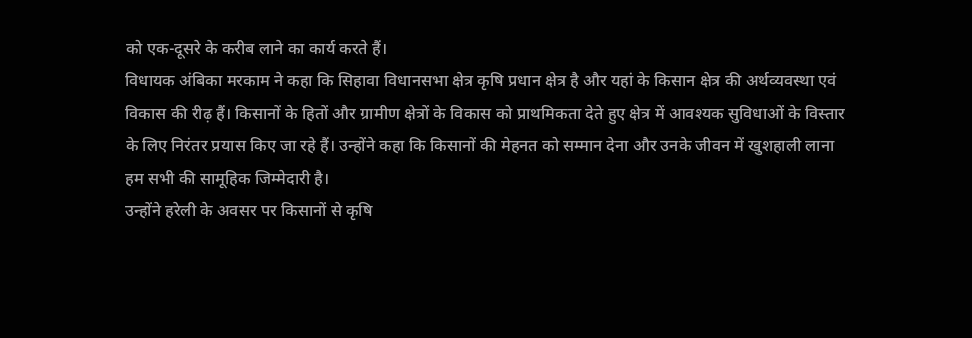को एक-दूसरे के करीब लाने का कार्य करते हैं।
विधायक अंबिका मरकाम ने कहा कि सिहावा विधानसभा क्षेत्र कृषि प्रधान क्षेत्र है और यहां के किसान क्षेत्र की अर्थव्यवस्था एवं विकास की रीढ़ हैं। किसानों के हितों और ग्रामीण क्षेत्रों के विकास को प्राथमिकता देते हुए क्षेत्र में आवश्यक सुविधाओं के विस्तार के लिए निरंतर प्रयास किए जा रहे हैं। उन्होंने कहा कि किसानों की मेहनत को सम्मान देना और उनके जीवन में खुशहाली लाना हम सभी की सामूहिक जिम्मेदारी है।
उन्होंने हरेली के अवसर पर किसानों से कृषि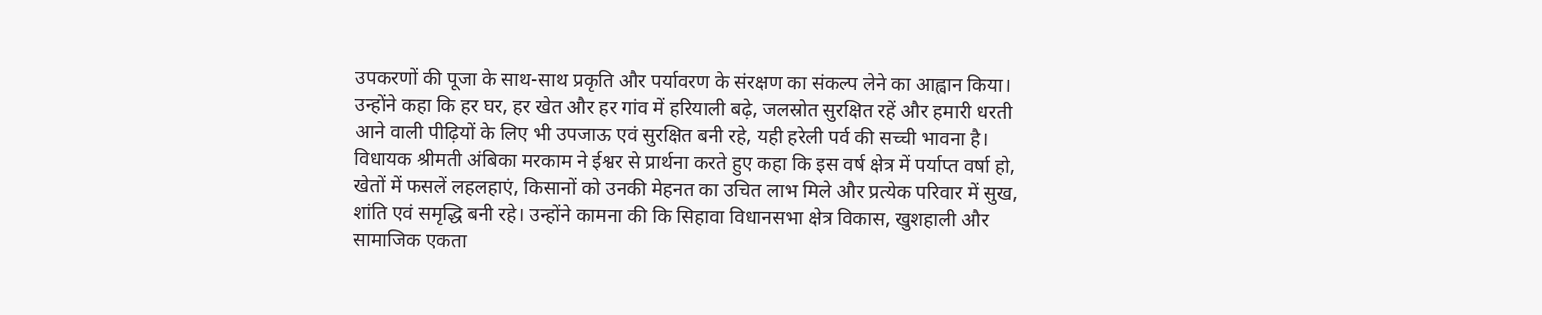उपकरणों की पूजा के साथ-साथ प्रकृति और पर्यावरण के संरक्षण का संकल्प लेने का आह्वान किया। उन्होंने कहा कि हर घर, हर खेत और हर गांव में हरियाली बढ़े, जलस्रोत सुरक्षित रहें और हमारी धरती आने वाली पीढ़ियों के लिए भी उपजाऊ एवं सुरक्षित बनी रहे, यही हरेली पर्व की सच्ची भावना है।
विधायक श्रीमती अंबिका मरकाम ने ईश्वर से प्रार्थना करते हुए कहा कि इस वर्ष क्षेत्र में पर्याप्त वर्षा हो, खेतों में फसलें लहलहाएं, किसानों को उनकी मेहनत का उचित लाभ मिले और प्रत्येक परिवार में सुख, शांति एवं समृद्धि बनी रहे। उन्होंने कामना की कि सिहावा विधानसभा क्षेत्र विकास, खुशहाली और सामाजिक एकता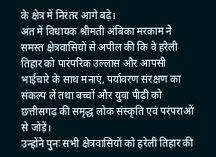के क्षेत्र में निरंतर आगे बढ़े।
अंत में विधायक श्रीमती अंबिका मरकाम ने समस्त क्षेत्रवासियों से अपील की कि वे हरेली तिहार को पारंपरिक उल्लास और आपसी भाईचारे के साथ मनाएं, पर्यावरण संरक्षण का संकल्प लें तथा बच्चों और युवा पीढ़ी को छत्तीसगढ़ की समृद्ध लोक संस्कृति एवं परंपराओं से जोड़ें।
उन्होंने पुनः सभी क्षेत्रवासियों को हरेली तिहार की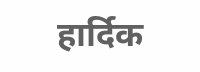हार्दिक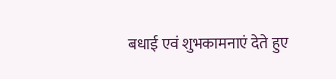बधाई एवं शुभकामनाएं देते हुए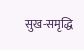सुख-समृद्धि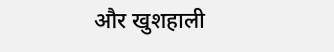और खुशहाली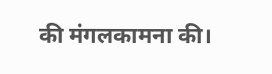की मंगलकामना की।